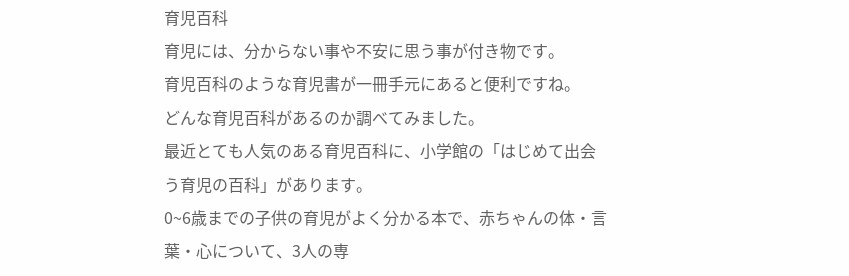育児百科
育児には、分からない事や不安に思う事が付き物です。
育児百科のような育児書が一冊手元にあると便利ですね。
どんな育児百科があるのか調べてみました。
最近とても人気のある育児百科に、小学館の「はじめて出会う育児の百科」があります。
0~6歳までの子供の育児がよく分かる本で、赤ちゃんの体・言葉・心について、3人の専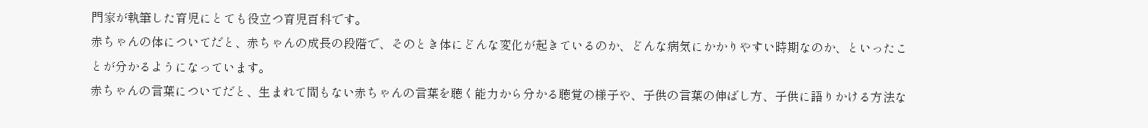門家が執筆した育児にとても役立つ育児百科です。
赤ちゃんの体についてだと、赤ちゃんの成長の段階で、そのとき体にどんな変化が起きているのか、どんな病気にかかりやすい時期なのか、といったことが分かるようになっています。
赤ちゃんの言葉についてだと、生まれて間もない赤ちゃんの言葉を聴く能力から分かる聴覚の様子や、子供の言葉の伸ばし方、子供に語りかける方法な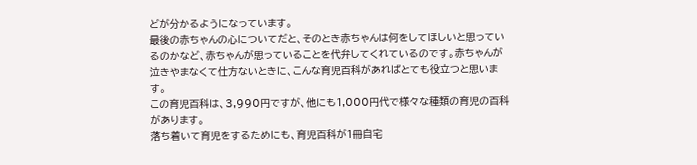どが分かるようになっています。
最後の赤ちゃんの心についてだと、そのとき赤ちゃんは何をしてほしいと思っているのかなど、赤ちゃんが思っていることを代弁してくれているのです。赤ちゃんが泣きやまなくて仕方ないときに、こんな育児百科があればとても役立つと思います。
この育児百科は、3,990円ですが、他にも1,000円代で様々な種類の育児の百科があります。
落ち着いて育児をするためにも、育児百科が1冊自宅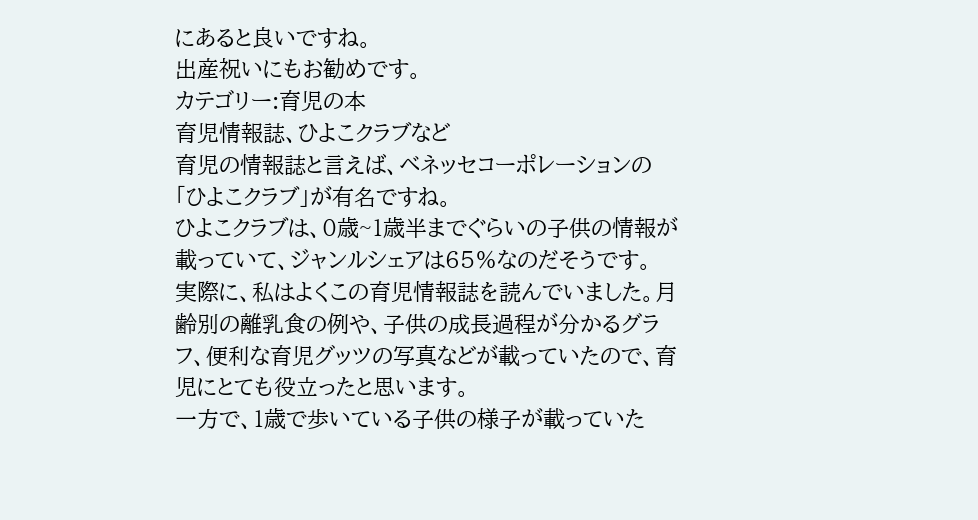にあると良いですね。
出産祝いにもお勧めです。
カテゴリー:育児の本
育児情報誌、ひよこクラブなど
育児の情報誌と言えば、ベネッセコーポレーションの「ひよこクラブ」が有名ですね。
ひよこクラブは、0歳~1歳半までぐらいの子供の情報が載っていて、ジャンルシェアは65%なのだそうです。
実際に、私はよくこの育児情報誌を読んでいました。月齢別の離乳食の例や、子供の成長過程が分かるグラフ、便利な育児グッツの写真などが載っていたので、育児にとても役立ったと思います。
一方で、1歳で歩いている子供の様子が載っていた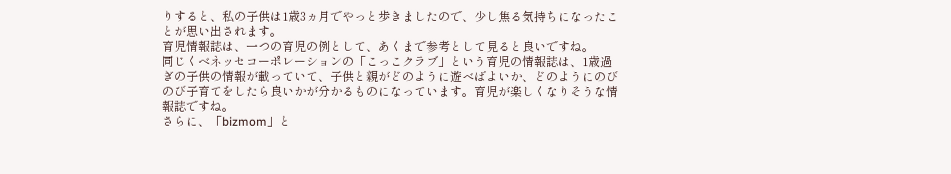りすると、私の子供は1歳3ヵ月でやっと歩きましたので、少し焦る気持ちになったことが思い出されます。
育児情報誌は、一つの育児の例として、あくまで参考として見ると良いですね。
同じくベネッセコーポレーションの「こっこクラブ」という育児の情報誌は、1歳過ぎの子供の情報が載っていて、子供と親がどのように遊べばよいか、どのようにのびのび子育てをしたら良いかが分かるものになっています。育児が楽しくなりそうな情報誌ですね。
さらに、「bizmom」と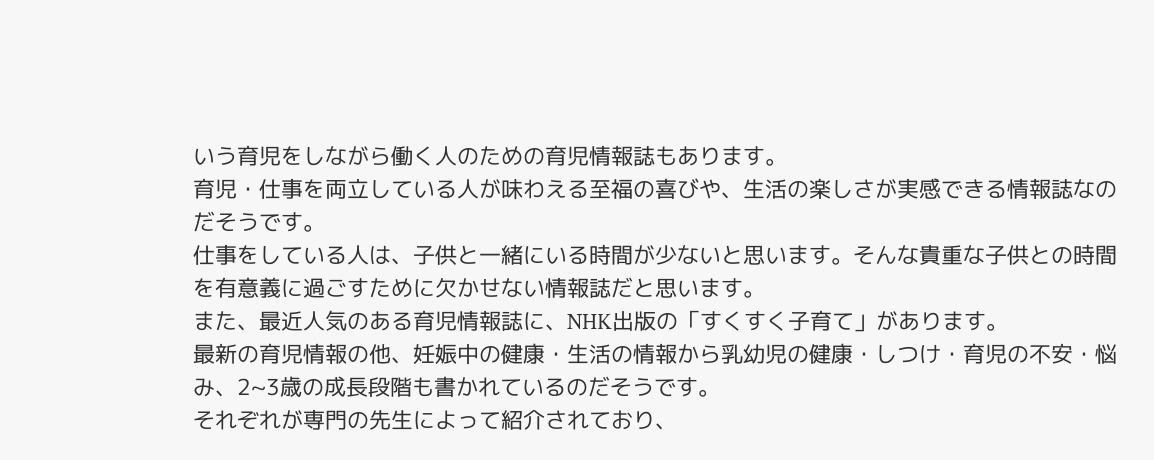いう育児をしながら働く人のための育児情報誌もあります。
育児・仕事を両立している人が味わえる至福の喜びや、生活の楽しさが実感できる情報誌なのだそうです。
仕事をしている人は、子供と一緒にいる時間が少ないと思います。そんな貴重な子供との時間を有意義に過ごすために欠かせない情報誌だと思います。
また、最近人気のある育児情報誌に、NHK出版の「すくすく子育て」があります。
最新の育児情報の他、妊娠中の健康・生活の情報から乳幼児の健康・しつけ・育児の不安・悩み、2~3歳の成長段階も書かれているのだそうです。
それぞれが専門の先生によって紹介されており、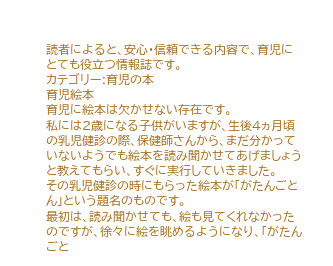読者によると、安心・信頼できる内容で、育児にとても役立つ情報誌です。
カテゴリー:育児の本
育児絵本
育児に絵本は欠かせない存在です。
私には2歳になる子供がいますが、生後4ヵ月頃の乳児健診の際、保健師さんから、まだ分かっていないようでも絵本を読み聞かせてあげましょうと教えてもらい、すぐに実行していきました。
その乳児健診の時にもらった絵本が「がたんごとん」という題名のものです。
最初は、読み聞かせても、絵も見てくれなかったのですが、徐々に絵を眺めるようになり、「がたんごと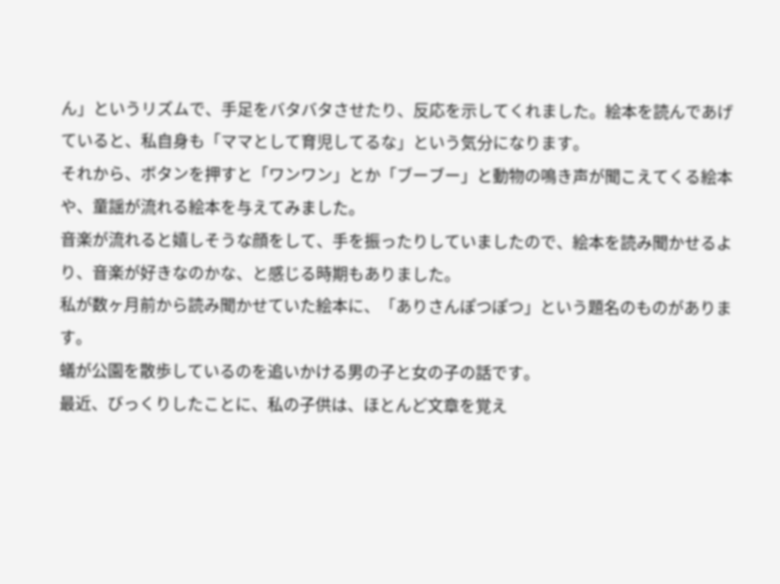ん」というリズムで、手足をバタバタさせたり、反応を示してくれました。絵本を読んであげていると、私自身も「ママとして育児してるな」という気分になります。
それから、ボタンを押すと「ワンワン」とか「ブーブー」と動物の鳴き声が聞こえてくる絵本や、童謡が流れる絵本を与えてみました。
音楽が流れると嬉しそうな顔をして、手を振ったりしていましたので、絵本を読み聞かせるより、音楽が好きなのかな、と感じる時期もありました。
私が数ヶ月前から読み聞かせていた絵本に、「ありさんぽつぽつ」という題名のものがあります。
蟻が公園を散歩しているのを追いかける男の子と女の子の話です。
最近、びっくりしたことに、私の子供は、ほとんど文章を覚え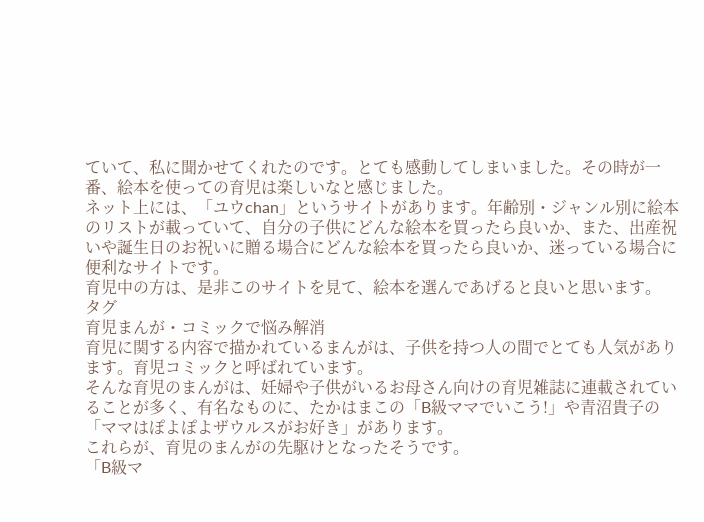ていて、私に聞かせてくれたのです。とても感動してしまいました。その時が一番、絵本を使っての育児は楽しいなと感じました。
ネット上には、「ユウchan」というサイトがあります。年齢別・ジャンル別に絵本のリストが載っていて、自分の子供にどんな絵本を買ったら良いか、また、出産祝いや誕生日のお祝いに贈る場合にどんな絵本を買ったら良いか、迷っている場合に便利なサイトです。
育児中の方は、是非このサイトを見て、絵本を選んであげると良いと思います。
タグ
育児まんが・コミックで悩み解消
育児に関する内容で描かれているまんがは、子供を持つ人の間でとても人気があります。育児コミックと呼ばれています。
そんな育児のまんがは、妊婦や子供がいるお母さん向けの育児雑誌に連載されていることが多く、有名なものに、たかはまこの「B級ママでいこう!」や青沼貴子の「ママはぽよぽよザウルスがお好き」があります。
これらが、育児のまんがの先駆けとなったそうです。
「B級マ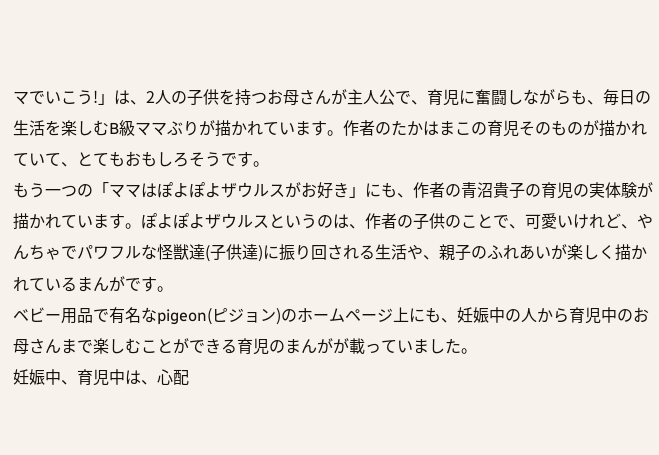マでいこう!」は、2人の子供を持つお母さんが主人公で、育児に奮闘しながらも、毎日の生活を楽しむB級ママぶりが描かれています。作者のたかはまこの育児そのものが描かれていて、とてもおもしろそうです。
もう一つの「ママはぽよぽよザウルスがお好き」にも、作者の青沼貴子の育児の実体験が描かれています。ぽよぽよザウルスというのは、作者の子供のことで、可愛いけれど、やんちゃでパワフルな怪獣達(子供達)に振り回される生活や、親子のふれあいが楽しく描かれているまんがです。
ベビー用品で有名なpigeon(ピジョン)のホームページ上にも、妊娠中の人から育児中のお母さんまで楽しむことができる育児のまんがが載っていました。
妊娠中、育児中は、心配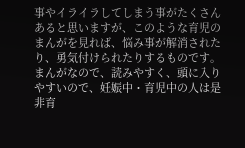事やイライラしてしまう事がたくさんあると思いますが、このような育児のまんがを見れば、悩み事が解消されたり、勇気付けられたりするものです。まんがなので、読みやすく、頭に入りやすいので、妊娠中・育児中の人は是非育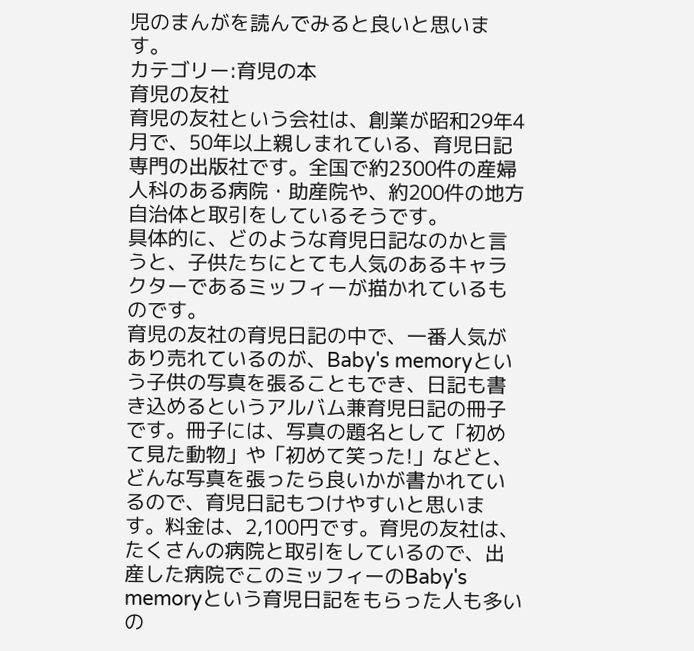児のまんがを読んでみると良いと思います。
カテゴリー:育児の本
育児の友社
育児の友社という会社は、創業が昭和29年4月で、50年以上親しまれている、育児日記専門の出版社です。全国で約2300件の産婦人科のある病院・助産院や、約200件の地方自治体と取引をしているそうです。
具体的に、どのような育児日記なのかと言うと、子供たちにとても人気のあるキャラクターであるミッフィーが描かれているものです。
育児の友社の育児日記の中で、一番人気があり売れているのが、Baby's memoryという子供の写真を張ることもでき、日記も書き込めるというアルバム兼育児日記の冊子です。冊子には、写真の題名として「初めて見た動物」や「初めて笑った!」などと、どんな写真を張ったら良いかが書かれているので、育児日記もつけやすいと思います。料金は、2,100円です。育児の友社は、たくさんの病院と取引をしているので、出産した病院でこのミッフィーのBaby's memoryという育児日記をもらった人も多いの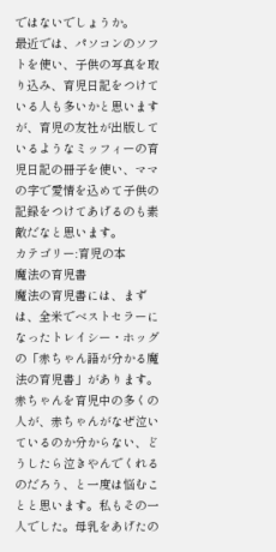ではないでしょうか。
最近では、パソコンのソフトを使い、子供の写真を取り込み、育児日記をつけている人も多いかと思いますが、育児の友社が出版しているようなミッフィーの育児日記の冊子を使い、ママの字で愛情を込めて子供の記録をつけてあげるのも素敵だなと思います。
カテゴリー:育児の本
魔法の育児書
魔法の育児書には、まずは、全米でベストセラーになったトレイシー・ホッグの「赤ちゃん語が分かる魔法の育児書」があります。
赤ちゃんを育児中の多くの人が、赤ちゃんがなぜ泣いているのか分からない、どうしたら泣きやんでくれるのだろう、と一度は悩むことと思います。私もその一人でした。母乳をあげたの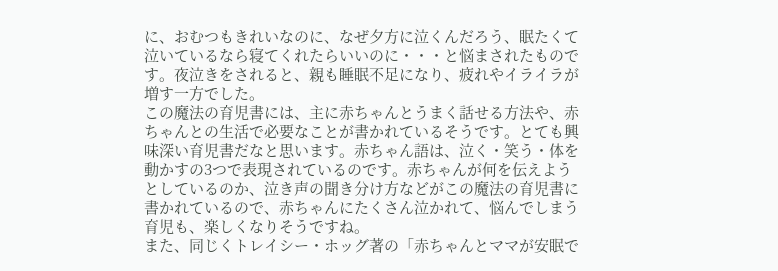に、おむつもきれいなのに、なぜ夕方に泣くんだろう、眠たくて泣いているなら寝てくれたらいいのに・・・と悩まされたものです。夜泣きをされると、親も睡眠不足になり、疲れやイライラが増す一方でした。
この魔法の育児書には、主に赤ちゃんとうまく話せる方法や、赤ちゃんとの生活で必要なことが書かれているそうです。とても興味深い育児書だなと思います。赤ちゃん語は、泣く・笑う・体を動かすの3つで表現されているのです。赤ちゃんが何を伝えようとしているのか、泣き声の聞き分け方などがこの魔法の育児書に書かれているので、赤ちゃんにたくさん泣かれて、悩んでしまう育児も、楽しくなりそうですね。
また、同じくトレイシー・ホッグ著の「赤ちゃんとママが安眠で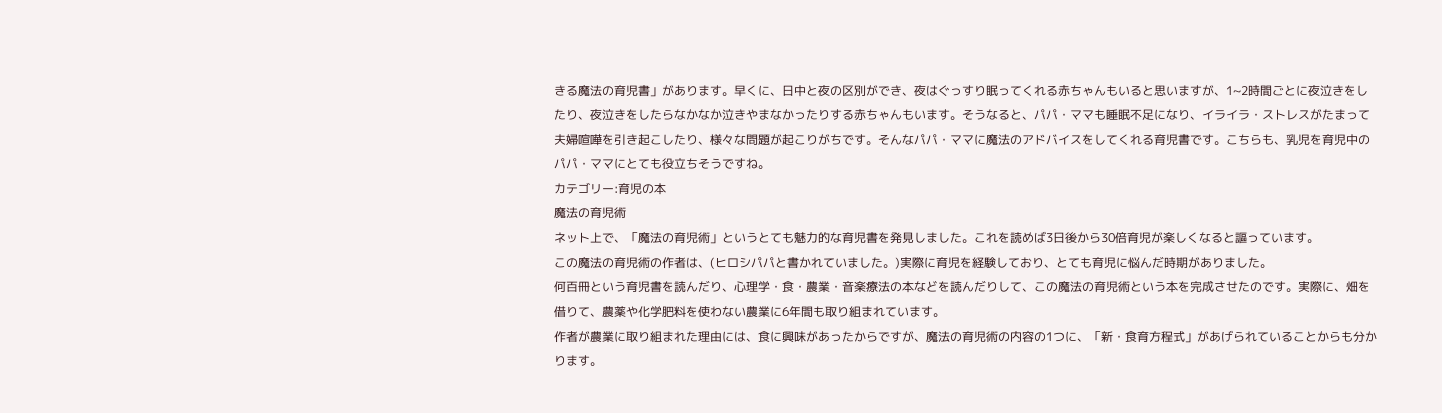きる魔法の育児書」があります。早くに、日中と夜の区別ができ、夜はぐっすり眠ってくれる赤ちゃんもいると思いますが、1~2時間ごとに夜泣きをしたり、夜泣きをしたらなかなか泣きやまなかったりする赤ちゃんもいます。そうなると、パパ・ママも睡眠不足になり、イライラ・ストレスがたまって夫婦喧嘩を引き起こしたり、様々な問題が起こりがちです。そんなパパ・ママに魔法のアドバイスをしてくれる育児書です。こちらも、乳児を育児中のパパ・ママにとても役立ちそうですね。
カテゴリー:育児の本
魔法の育児術
ネット上で、「魔法の育児術」というとても魅力的な育児書を発見しました。これを読めば3日後から30倍育児が楽しくなると謳っています。
この魔法の育児術の作者は、(ヒロシパパと書かれていました。)実際に育児を経験しており、とても育児に悩んだ時期がありました。
何百冊という育児書を読んだり、心理学・食・農業・音楽療法の本などを読んだりして、この魔法の育児術という本を完成させたのです。実際に、畑を借りて、農薬や化学肥料を使わない農業に6年間も取り組まれています。
作者が農業に取り組まれた理由には、食に興味があったからですが、魔法の育児術の内容の1つに、「新・食育方程式」があげられていることからも分かります。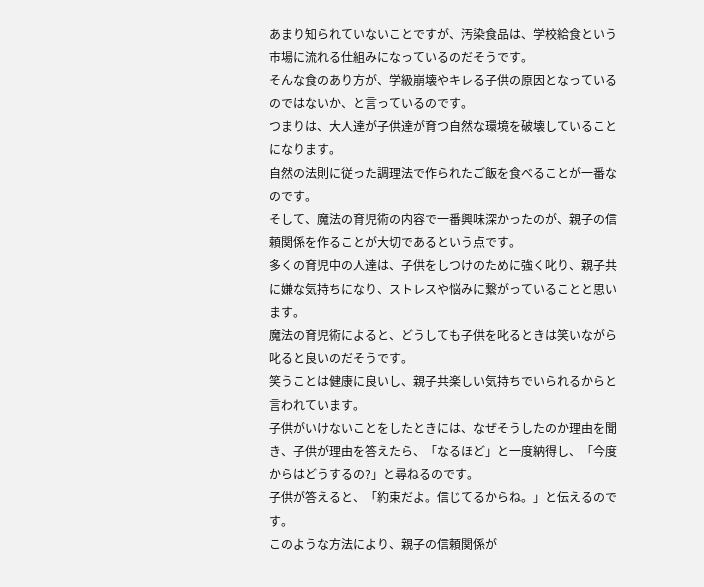あまり知られていないことですが、汚染食品は、学校給食という市場に流れる仕組みになっているのだそうです。
そんな食のあり方が、学級崩壊やキレる子供の原因となっているのではないか、と言っているのです。
つまりは、大人達が子供達が育つ自然な環境を破壊していることになります。
自然の法則に従った調理法で作られたご飯を食べることが一番なのです。
そして、魔法の育児術の内容で一番興味深かったのが、親子の信頼関係を作ることが大切であるという点です。
多くの育児中の人達は、子供をしつけのために強く叱り、親子共に嫌な気持ちになり、ストレスや悩みに繋がっていることと思います。
魔法の育児術によると、どうしても子供を叱るときは笑いながら叱ると良いのだそうです。
笑うことは健康に良いし、親子共楽しい気持ちでいられるからと言われています。
子供がいけないことをしたときには、なぜそうしたのか理由を聞き、子供が理由を答えたら、「なるほど」と一度納得し、「今度からはどうするの?」と尋ねるのです。
子供が答えると、「約束だよ。信じてるからね。」と伝えるのです。
このような方法により、親子の信頼関係が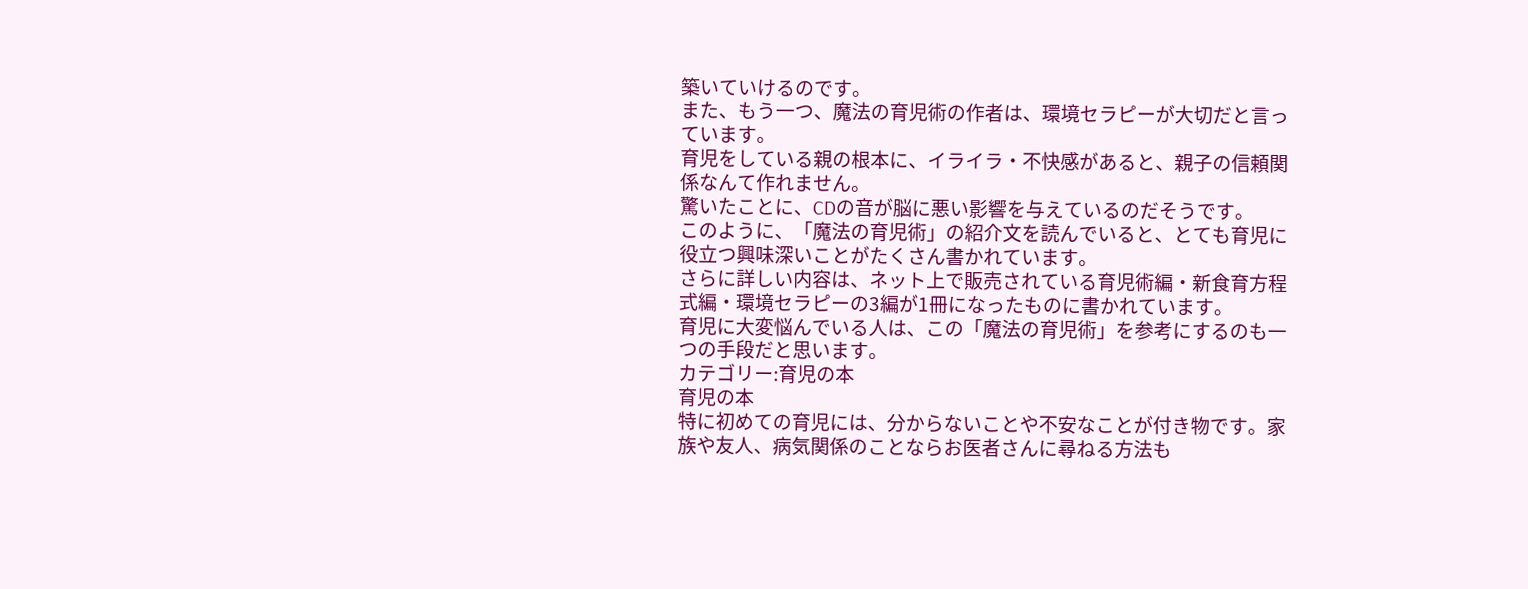築いていけるのです。
また、もう一つ、魔法の育児術の作者は、環境セラピーが大切だと言っています。
育児をしている親の根本に、イライラ・不快感があると、親子の信頼関係なんて作れません。
驚いたことに、CDの音が脳に悪い影響を与えているのだそうです。
このように、「魔法の育児術」の紹介文を読んでいると、とても育児に役立つ興味深いことがたくさん書かれています。
さらに詳しい内容は、ネット上で販売されている育児術編・新食育方程式編・環境セラピーの3編が1冊になったものに書かれています。
育児に大変悩んでいる人は、この「魔法の育児術」を参考にするのも一つの手段だと思います。
カテゴリー:育児の本
育児の本
特に初めての育児には、分からないことや不安なことが付き物です。家族や友人、病気関係のことならお医者さんに尋ねる方法も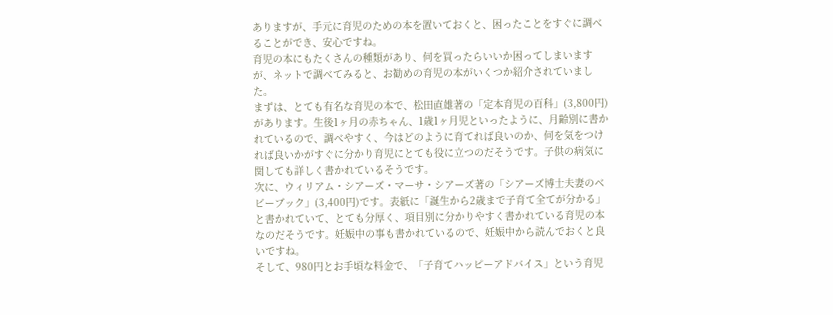ありますが、手元に育児のための本を置いておくと、困ったことをすぐに調べることができ、安心ですね。
育児の本にもたくさんの種類があり、何を買ったらいいか困ってしまいますが、ネットで調べてみると、お勧めの育児の本がいくつか紹介されていました。
まずは、とても有名な育児の本で、松田直雄著の「定本育児の百科」(3,800円)があります。生後1ヶ月の赤ちゃん、1歳1ヶ月児といったように、月齢別に書かれているので、調べやすく、今はどのように育てれば良いのか、何を気をつければ良いかがすぐに分かり育児にとても役に立つのだそうです。子供の病気に関しても詳しく書かれているそうです。
次に、ウィリアム・シアーズ・マーサ・シアーズ著の「シアーズ博士夫妻のベビーブック」(3,400円)です。表紙に「誕生から2歳まで子育て全てが分かる」と書かれていて、とても分厚く、項目別に分かりやすく書かれている育児の本なのだそうです。妊娠中の事も書かれているので、妊娠中から読んでおくと良いですね。
そして、980円とお手頃な料金で、「子育てハッピーアドバイス」という育児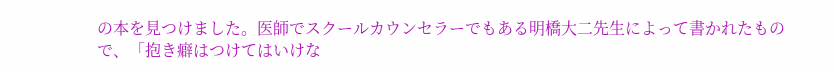の本を見つけました。医師でスクールカウンセラーでもある明橋大二先生によって書かれたもので、「抱き癖はつけてはいけな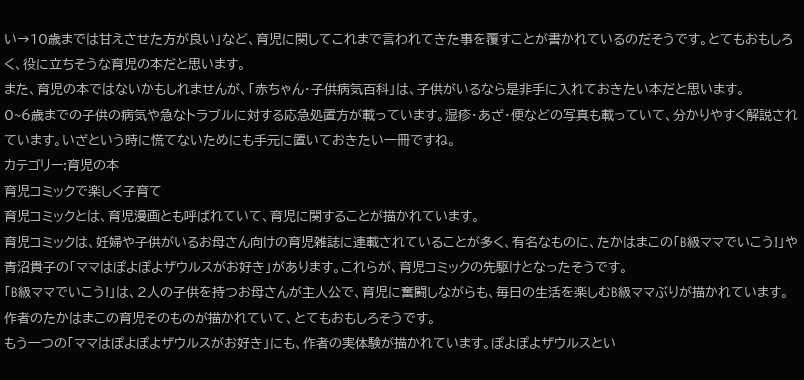い→10歳までは甘えさせた方が良い」など、育児に関してこれまで言われてきた事を覆すことが書かれているのだそうです。とてもおもしろく、役に立ちそうな育児の本だと思います。
また、育児の本ではないかもしれませんが、「赤ちゃん・子供病気百科」は、子供がいるなら是非手に入れておきたい本だと思います。
0~6歳までの子供の病気や急なトラブルに対する応急処置方が載っています。湿疹・あざ・便などの写真も載っていて、分かりやすく解説されています。いざという時に慌てないためにも手元に置いておきたい一冊ですね。
カテゴリー:育児の本
育児コミックで楽しく子育て
育児コミックとは、育児漫画とも呼ばれていて、育児に関することが描かれています。
育児コミックは、妊婦や子供がいるお母さん向けの育児雑誌に連載されていることが多く、有名なものに、たかはまこの「B級ママでいこう!」や青沼貴子の「ママはぽよぽよザウルスがお好き」があります。これらが、育児コミックの先駆けとなったそうです。
「B級ママでいこう!」は、2人の子供を持つお母さんが主人公で、育児に奮闘しながらも、毎日の生活を楽しむB級ママぶりが描かれています。作者のたかはまこの育児そのものが描かれていて、とてもおもしろそうです。
もう一つの「ママはぽよぽよザウルスがお好き」にも、作者の実体験が描かれています。ぽよぽよザウルスとい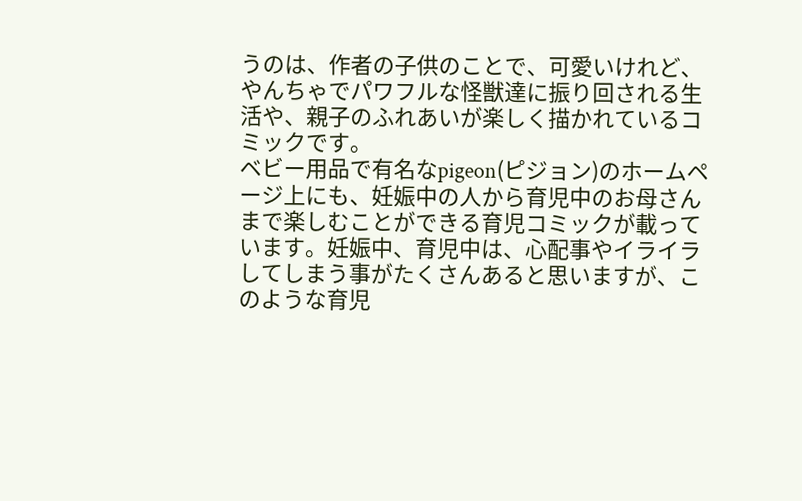うのは、作者の子供のことで、可愛いけれど、やんちゃでパワフルな怪獣達に振り回される生活や、親子のふれあいが楽しく描かれているコミックです。
ベビー用品で有名なpigeon(ピジョン)のホームページ上にも、妊娠中の人から育児中のお母さんまで楽しむことができる育児コミックが載っています。妊娠中、育児中は、心配事やイライラしてしまう事がたくさんあると思いますが、このような育児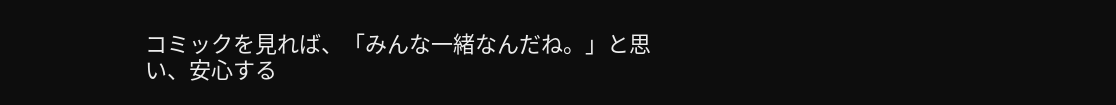コミックを見れば、「みんな一緒なんだね。」と思い、安心する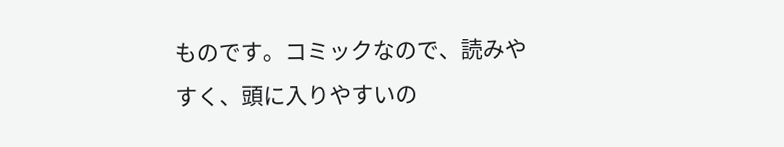ものです。コミックなので、読みやすく、頭に入りやすいの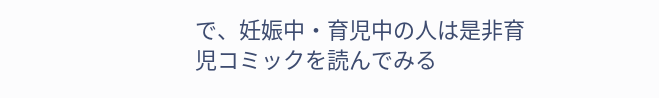で、妊娠中・育児中の人は是非育児コミックを読んでみる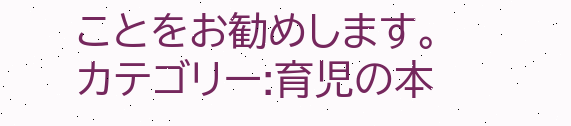ことをお勧めします。
カテゴリー:育児の本